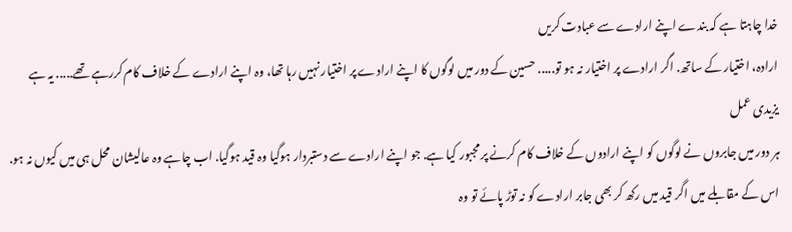خدا چاہتا ہے کہ بندے اپنے ارادے سے عبادت کریں
ارادہ، اختیار کے ساتھ. اگر ارادے پر اختیار نہ ہو تو..... حسین کے دور میں لوگوں کا اپنے ارادے پر اختیار نہیں رہا تھا، وہ اپنے ارادے کے خلاف کام کررہے تھے..... یہ ہے یزیدی عمل
ہر دور میں جابروں نے لوگوں کو اپنے ارادوں کے خلاف کام کرنے پر مجبور کیا ہے. جو اپنے ارادے سے دستبردار ہوگیا وہ قید ہوگیا. اب چاہے وہ عالیشان محل ہی میں کیوں نہ ہو. اس کے مقابلے میں اگر قید میں رکھ کر بھی جابر ارادے کو نہ توڑ پائے تو وہ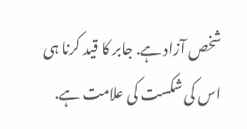شخص آزاد ہے. جابر کا قید کرنا ہی اس کی شکست کی علامت ہے.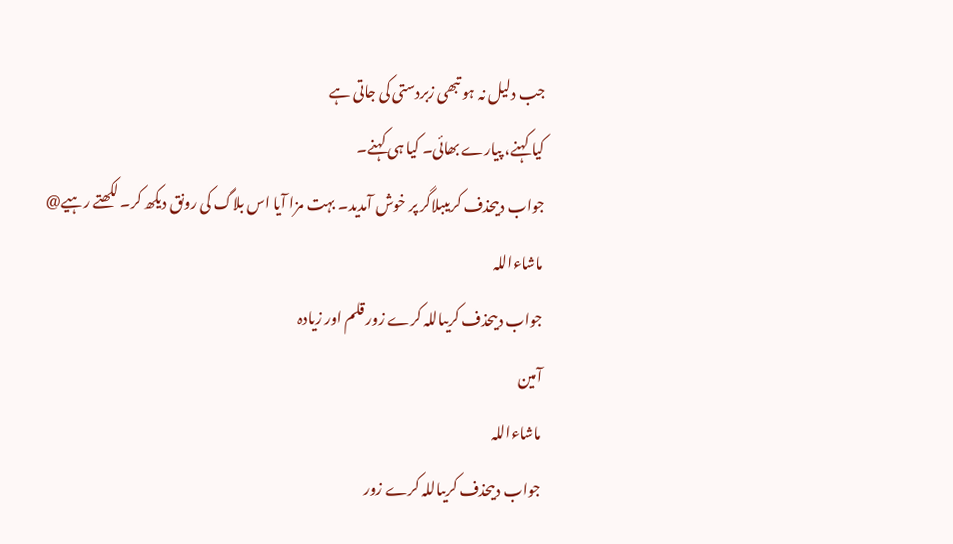جب دلیل نہ ہو تبھی زبردستی کی جاتی ہے
کیا کہنے، پیارے بھائی۔ کیا ہی کہنے۔
جواب دیںحذف کریںبلاگر پر خوش آمدید۔ بہت مزا آیا اس بلاگ کی رونق دیکھ کر۔ لکھتے رہیے@
ماشاءاللہ
جواب دیںحذف کریںاللہ کرے زور قلم اور زیادہ
آمین
ماشاءاللہ
جواب دیںحذف کریںاللہ کرے زور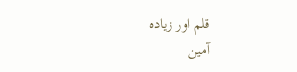قلم اور زیادہ
آمین